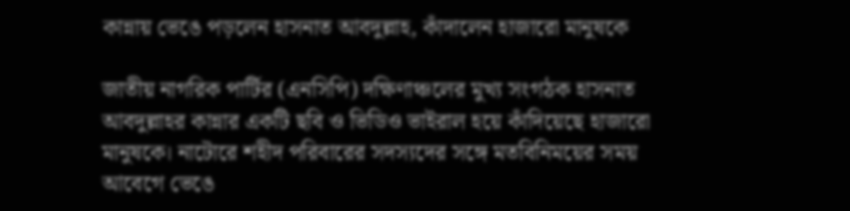কান্নায় ভেঙে পড়লেন হাসনাত আবদুল্লাহ, কাঁদালেন হাজারো মানুষকে

জাতীয় নাগরিক পার্টির (এনসিপি) দক্ষিণাঞ্চলের মুখ্য সংগঠক হাসনাত আবদুল্লাহর কান্নার একটি ছবি ও ভিডিও ভাইরাল হয়ে কাঁদিয়েছে হাজারো মানুষকে। নাটোরে শহীদ পরিবারের সদস্যদের সঙ্গে মতবিনিময়ের সময় আবেগে ভেঙে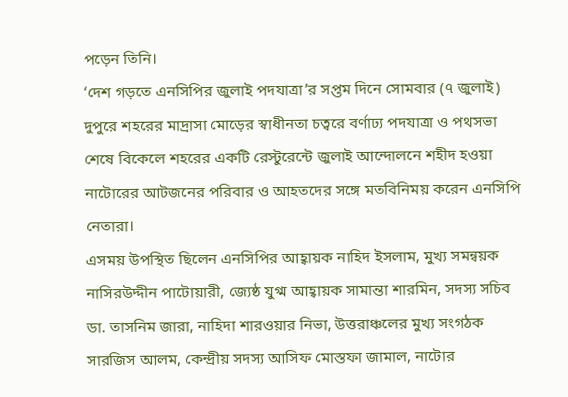পড়েন তিনি।
‘দেশ গড়তে এনসিপির জুলাই পদযাত্রা’র সপ্তম দিনে সোমবার (৭ জুলাই) দুপুরে শহরের মাদ্রাসা মোড়ের স্বাধীনতা চত্বরে বর্ণাঢ্য পদযাত্রা ও পথসভা শেষে বিকেলে শহরের একটি রেস্টুরেন্টে জুলাই আন্দোলনে শহীদ হওয়া নাটোরের আটজনের পরিবার ও আহতদের সঙ্গে মতবিনিময় করেন এনসিপি নেতারা।
এসময় উপস্থিত ছিলেন এনসিপির আহ্বায়ক নাহিদ ইসলাম, মুখ্য সমন্বয়ক নাসিরউদ্দীন পাটোয়ারী, জ্যেষ্ঠ যুগ্ম আহ্বায়ক সামান্তা শারমিন, সদস্য সচিব ডা. তাসনিম জারা, নাহিদা শারওয়ার নিভা, উত্তরাঞ্চলের মুখ্য সংগঠক সারজিস আলম, কেন্দ্রীয় সদস্য আসিফ মোস্তফা জামাল, নাটোর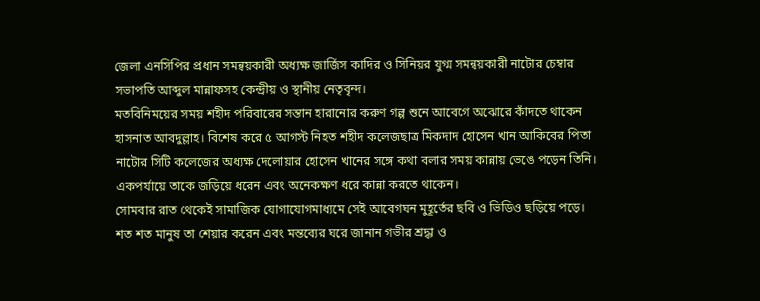জেলা এনসিপির প্রধান সমন্বয়কারী অধ্যক্ষ জার্জিস কাদির ও সিনিয়র যুগ্ম সমন্বয়কারী নাটোর চেম্বার সভাপতি আব্দুল মান্নাফসহ কেন্দ্রীয় ও স্থানীয় নেতৃবৃন্দ।
মতবিনিময়ের সময় শহীদ পরিবারের সন্তান হারানোর করুণ গল্প শুনে আবেগে অঝোরে কাঁদতে থাকেন হাসনাত আবদুল্লাহ। বিশেষ করে ৫ আগস্ট নিহত শহীদ কলেজছাত্র মিকদাদ হোসেন খান আকিবের পিতা নাটোর সিটি কলেজের অধ্যক্ষ দেলোয়ার হোসেন খানের সঙ্গে কথা বলার সময় কান্নায় ভেঙে পড়েন তিনি। একপর্যায়ে তাকে জড়িয়ে ধরেন এবং অনেকক্ষণ ধরে কান্না করতে থাকেন।
সোমবার রাত থেকেই সামাজিক যোগাযোগমাধ্যমে সেই আবেগঘন মুহূর্তের ছবি ও ভিডিও ছড়িয়ে পড়ে। শত শত মানুষ তা শেয়ার করেন এবং মন্তব্যের ঘরে জানান গভীর শ্রদ্ধা ও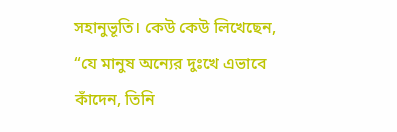সহানুভূতি। কেউ কেউ লিখেছেন, “যে মানুষ অন্যের দুঃখে এভাবে কাঁদেন, তিনি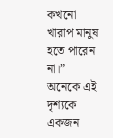কখনো খারাপ মানুষ হতে পারেন না।”
অনেকে এই দৃশ্যকে একজন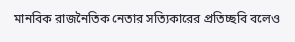মানবিক রাজনৈতিক নেতার সত্যিকারের প্রতিচ্ছবি বলেও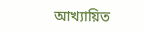আখ্যায়িত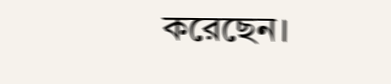করেছেন।